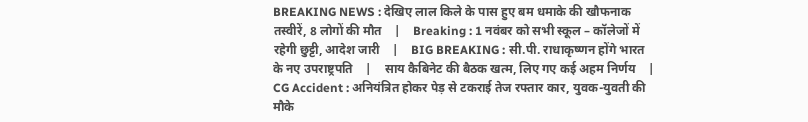BREAKING NEWS : देखिए लाल किले के पास हुए बम धमाके की खौफनाक तस्वीरें, 8 लोगों की मौत    |    Breaking : 1 नवंबर को सभी स्कूल – कॉलेजों में रहेगी छुट्टी, आदेश जारी    |    BIG BREAKING : सी.पी. राधाकृष्णन होंगे भारत के नए उपराष्ट्रपति    |    साय कैबिनेट की बैठक खत्म, लिए गए कई अहम निर्णय    |    CG Accident : अनियंत्रित होकर पेड़ से टकराई तेज रफ्तार कार, युवक-युवती की मौके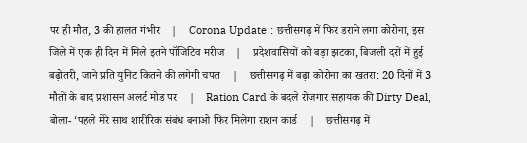पर ही मौत, 3 की हालत गंभीर    |    Corona Update : छत्तीसगढ़ में फिर डराने लगा कोरोना, इस जिले में एक ही दिन में मिले इतने पॉजिटिव मरीज    |    प्रदेशवासियों को बड़ा झटका, बिजली दरों में हुई बढ़ोतरी, जाने प्रति युनिट कितने की लगेगी चपत    |    छत्तीसगढ़ में बढ़ा कोरोना का खतरा: 20 दिनों में 3 मौतों के बाद प्रशासन अलर्ट मोड पर    |    Ration Card के बदले रोजगार सहायक की Dirty Deal, बोला- ‘पहले मेरे साथ शारीरिक संबंध बनाओ फिर मिलेगा राशन कार्ड    |    छत्तीसगढ़ में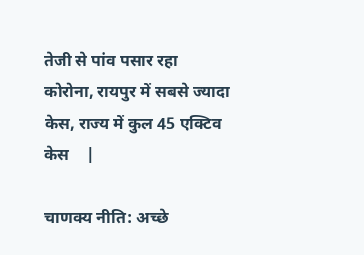तेजी से पांव पसार रहा कोरोना, रायपुर में सबसे ज्यादा केस, राज्य में कुल 45 एक्टिव केस    |

चाणक्य नीति: अच्छे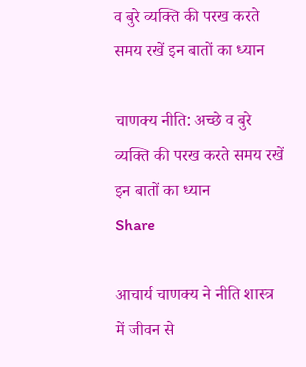व बुरे व्यक्ति की परख करते समय रखें इन बातों का ध्यान

चाणक्य नीति: अच्छे व बुरे व्यक्ति की परख करते समय रखें इन बातों का ध्यान
Share

आचार्य चाणक्य ने नीति शास्त्र में जीवन से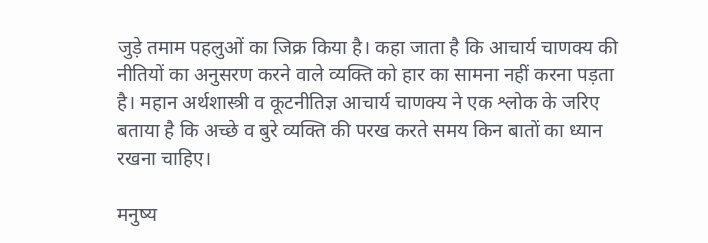जुड़े तमाम पहलुओं का जिक्र किया है। कहा जाता है कि आचार्य चाणक्य की नीतियों का अनुसरण करने वाले व्यक्ति को हार का सामना नहीं करना पड़ता है। महान अर्थशास्त्री व कूटनीतिज्ञ आचार्य चाणक्य ने एक श्लोक के जरिए बताया है कि अच्छे व बुरे व्यक्ति की परख करते समय किन बातों का ध्यान रखना चाहिए।

मनुष्य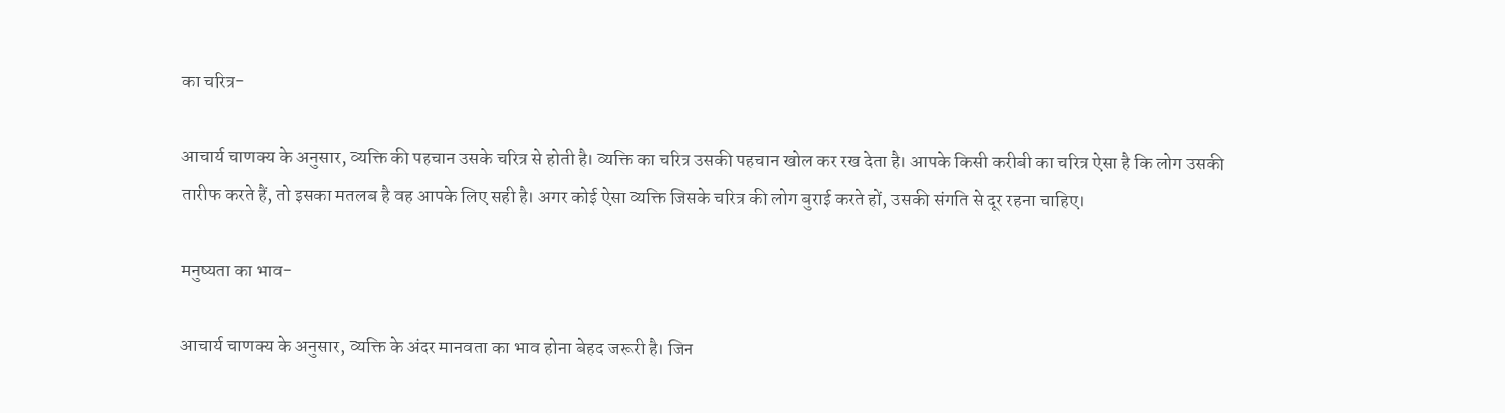का चरित्र-

आचार्य चाणक्य के अनुसार, व्यक्ति की पहचान उसके चरित्र से होती है। व्यक्ति का चरित्र उसकी पहचान खोल कर रख देता है। आपके किसी करीबी का चरित्र ऐसा है कि लोग उसकी तारीफ करते हैं, तो इसका मतलब है वह आपके लिए सही है। अगर कोई ऐसा व्यक्ति जिसके चरित्र की लोग बुराई करते हों, उसकी संगति से दूर रहना चाहिए।

मनुष्यता का भाव-

आचार्य चाणक्य के अनुसार, व्यक्ति के अंदर मानवता का भाव होना बेहद जरूरी है। जिन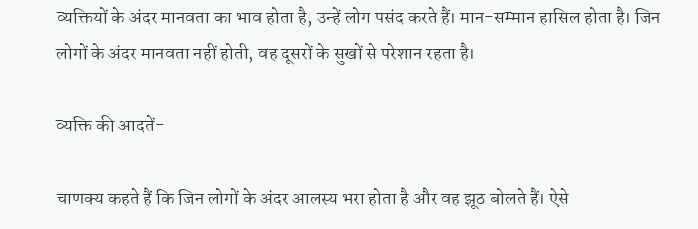व्यक्तियों के अंदर मानवता का भाव होता है, उन्हें लोग पसंद करते हैं। मान-सम्मान हासिल होता है। जिन लोगों के अंदर मानवता नहीं होती, वह दूसरों के सुखों से परेशान रहता है।

व्यक्ति की आदतें-

चाणक्य कहते हैं कि जिन लोगों के अंदर आलस्य भरा होता है और वह झूठ बोलते हैं। ऐसे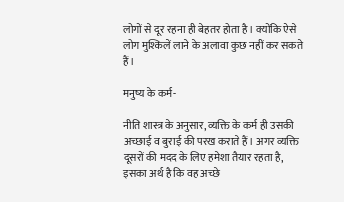लोगों से दूर रहना ही बेहतर होता है। क्योंकि ऐसे लोग मुश्किलें लाने के अलावा कुछ नहीं कर सकते हैं।

मनुष्य के कर्म-

नीति शास्त्र के अनुसार, व्यक्ति के कर्म ही उसकी अच्छाई व बुराई की परख कराते हैं। अगर व्यक्ति दूसरों की मदद के लिए हमेशा तैयार रहता है, इसका अर्थ है कि वह अच्छे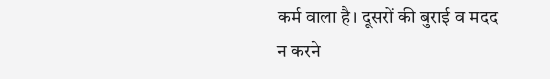कर्म वाला है। दूसरों की बुराई व मदद न करने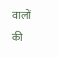वालों की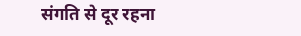संगति से दूर रहना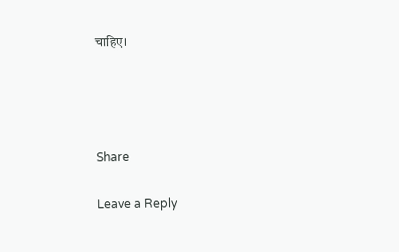चाहिए।




Share

Leave a Reply